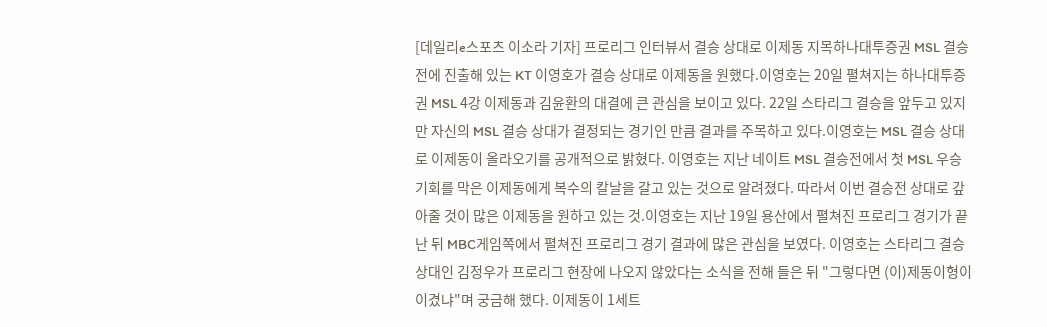[데일리e스포츠 이소라 기자] 프로리그 인터뷰서 결승 상대로 이제동 지목하나대투증권 MSL 결승전에 진출해 있는 KT 이영호가 결승 상대로 이제동을 원했다.이영호는 20일 펼쳐지는 하나대투증권 MSL 4강 이제동과 김윤환의 대결에 큰 관심을 보이고 있다. 22일 스타리그 결승을 앞두고 있지만 자신의 MSL 결승 상대가 결정되는 경기인 만큼 결과를 주목하고 있다.이영호는 MSL 결승 상대로 이제동이 올라오기를 공개적으로 밝혔다. 이영호는 지난 네이트 MSL 결승전에서 첫 MSL 우승 기회를 막은 이제동에게 복수의 칼날을 갈고 있는 것으로 알려졌다. 따라서 이번 결승전 상대로 갚아줄 것이 많은 이제동을 원하고 있는 것.이영호는 지난 19일 용산에서 펼쳐진 프로리그 경기가 끝난 뒤 MBC게임쪽에서 펼쳐진 프로리그 경기 결과에 많은 관심을 보였다. 이영호는 스타리그 결승 상대인 김정우가 프로리그 현장에 나오지 않았다는 소식을 전해 들은 뒤 "그렇다면 (이)제동이형이 이겼냐"며 궁금해 했다. 이제동이 1세트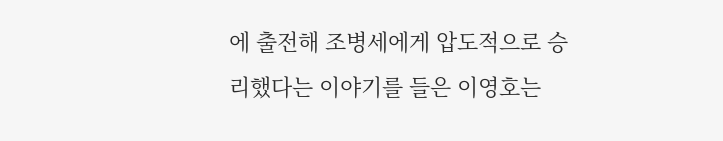에 출전해 조병세에게 압도적으로 승리했다는 이야기를 들은 이영호는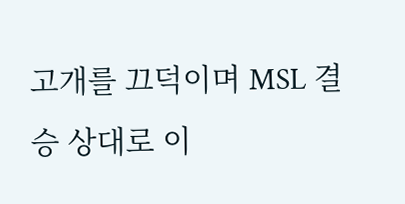고개를 끄덕이며 MSL 결승 상대로 이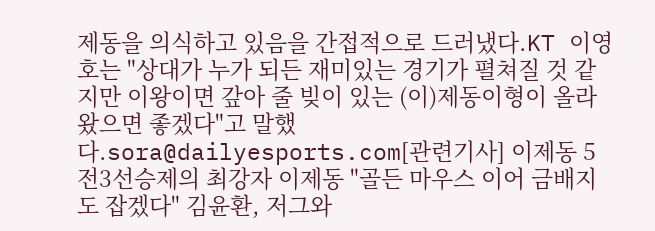제동을 의식하고 있음을 간접적으로 드러냈다.KT 이영호는 "상대가 누가 되든 재미있는 경기가 펼쳐질 것 같지만 이왕이면 갚아 줄 빚이 있는 (이)제동이형이 올라왔으면 좋겠다"고 말했다.sora@dailyesports.com[관련기사] 이제동 5전3선승제의 최강자 이제동 "골든 마우스 이어 금배지도 잡겠다" 김윤환, 저그와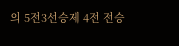의 5전3선승제 4전 전승